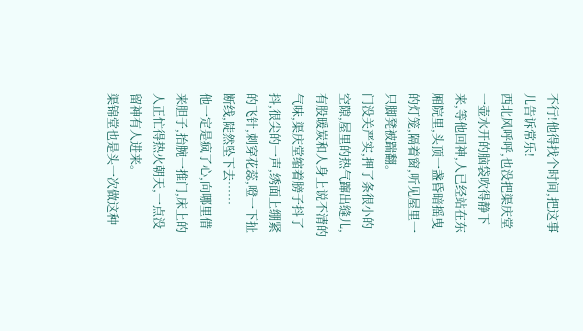不行!他得找个时间,把这事儿告诉常乐!
西北风呼呼,也没把渠庆堂一壶水开的脑袋吹得静下来,等他回神,人已经站在东厢院里,头顶一盏昏暗摇曳的灯笼,隔着窗,听见屋里一只脚凳被踹翻。
门没关严实,押了条很小的空隙,屋里的热气蹿出缝儿,有股暖炭和人身上说不清的气味,渠庆堂缩着膀子抖了抖,很尖的一声,绣面上绷紧的飞针,刺穿花蕊,噔一下扯断线,陡然坠下去……
他一定是疯了心,向哪里借来胆子,抬腕一推门,床上的人正忙得热火朝天,一点没留神有人进来。
渠锦堂也是头一次做这种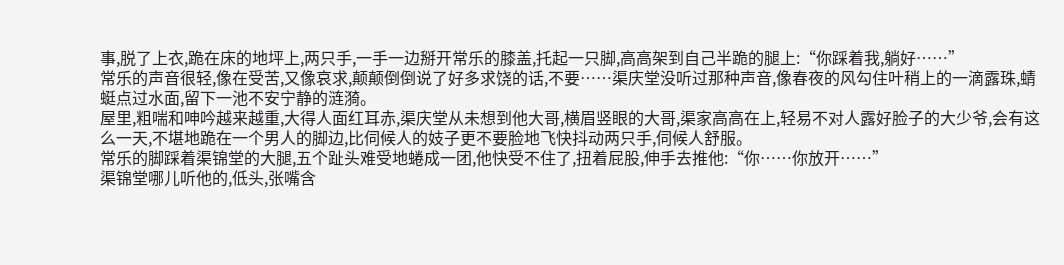事,脱了上衣,跪在床的地坪上,两只手,一手一边掰开常乐的膝盖,托起一只脚,高高架到自己半跪的腿上:“你踩着我,躺好……”
常乐的声音很轻,像在受苦,又像哀求,颠颠倒倒说了好多求饶的话,不要……渠庆堂没听过那种声音,像春夜的风勾住叶稍上的一滴露珠,蜻蜓点过水面,留下一池不安宁静的涟漪。
屋里,粗喘和呻吟越来越重,大得人面红耳赤,渠庆堂从未想到他大哥,横眉竖眼的大哥,渠家高高在上,轻易不对人露好脸子的大少爷,会有这么一天,不堪地跪在一个男人的脚边,比伺候人的妓子更不要脸地飞快抖动两只手,伺候人舒服。
常乐的脚踩着渠锦堂的大腿,五个趾头难受地蜷成一团,他快受不住了,扭着屁股,伸手去推他:“你……你放开……”
渠锦堂哪儿听他的,低头,张嘴含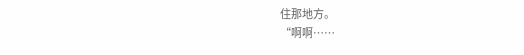住那地方。
“啊啊……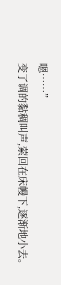嗯……”
变了调的黏稠叫声,萦回在床幔下,逐渐地小去。